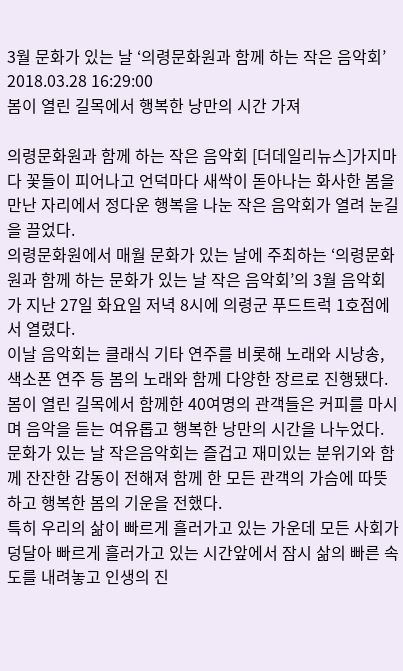3월 문화가 있는 날 ‘의령문화원과 함께 하는 작은 음악회’
2018.03.28 16:29:00
봄이 열린 길목에서 행복한 낭만의 시간 가져

의령문화원과 함께 하는 작은 음악회 [더데일리뉴스]가지마다 꽃들이 피어나고 언덕마다 새싹이 돋아나는 화사한 봄을 만난 자리에서 정다운 행복을 나눈 작은 음악회가 열려 눈길을 끌었다.
의령문화원에서 매월 문화가 있는 날에 주최하는 ‘의령문화원과 함께 하는 문화가 있는 날 작은 음악회’의 3월 음악회가 지난 27일 화요일 저녁 8시에 의령군 푸드트럭 1호점에서 열렸다.
이날 음악회는 클래식 기타 연주를 비롯해 노래와 시낭송, 색소폰 연주 등 봄의 노래와 함께 다양한 장르로 진행됐다. 봄이 열린 길목에서 함께한 40여명의 관객들은 커피를 마시며 음악을 듣는 여유롭고 행복한 낭만의 시간을 나누었다.
문화가 있는 날 작은음악회는 즐겁고 재미있는 분위기와 함께 잔잔한 감동이 전해져 함께 한 모든 관객의 가슴에 따뜻하고 행복한 봄의 기운을 전했다.
특히 우리의 삶이 빠르게 흘러가고 있는 가운데 모든 사회가 덩달아 빠르게 흘러가고 있는 시간앞에서 잠시 삶의 빠른 속도를 내려놓고 인생의 진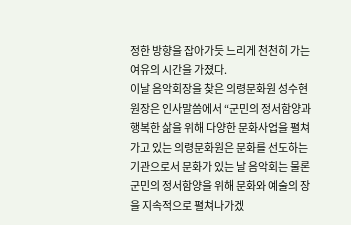정한 방향을 잡아가듯 느리게 천천히 가는 여유의 시간을 가졌다.
이날 음악회장을 찾은 의령문화원 성수현 원장은 인사말씀에서 “군민의 정서함양과 행복한 삶을 위해 다양한 문화사업을 펼쳐가고 있는 의령문화원은 문화를 선도하는 기관으로서 문화가 있는 날 음악회는 물론 군민의 정서함양을 위해 문화와 예술의 장을 지속적으로 펼쳐나가겠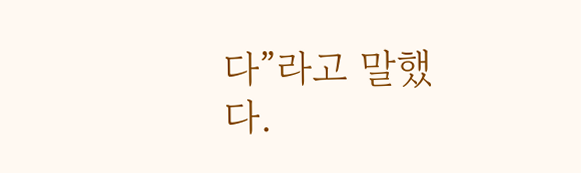다”라고 말했다.